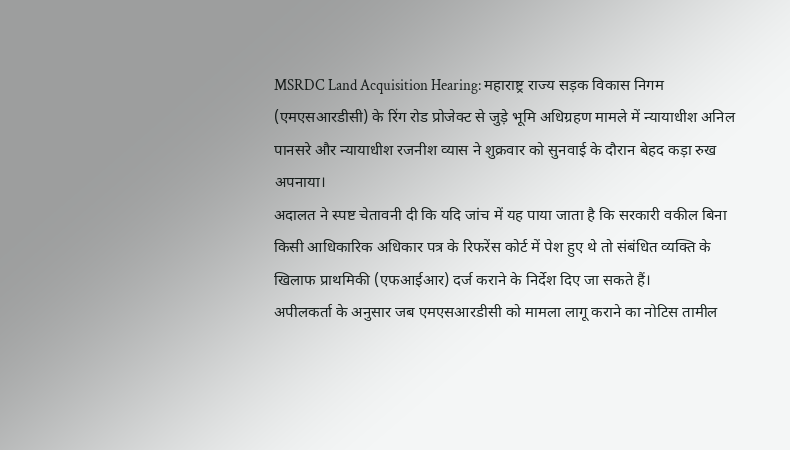MSRDC Land Acquisition Hearing: महाराष्ट्र राज्य सड़क विकास निगम (एमएसआरडीसी) के रिंग रोड प्रोजेक्ट से जुड़े भूमि अधिग्रहण मामले में न्यायाधीश अनिल पानसरे और न्यायाधीश रजनीश व्यास ने शुक्रवार को सुनवाई के दौरान बेहद कड़ा रुख अपनाया।
अदालत ने स्पष्ट चेतावनी दी कि यदि जांच में यह पाया जाता है कि सरकारी वकील बिना किसी आधिकारिक अधिकार पत्र के रिफरेंस कोर्ट में पेश हुए थे तो संबंधित व्यक्ति के खिलाफ प्राथमिकी (एफआईआर) दर्ज कराने के निर्देश दिए जा सकते हैं।
अपीलकर्ता के अनुसार जब एमएसआरडीसी को मामला लागू कराने का नोटिस तामील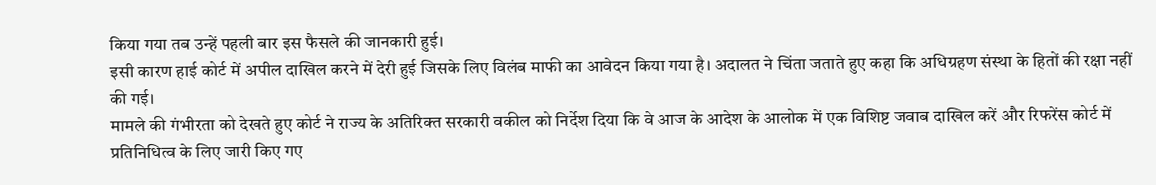किया गया तब उन्हें पहली बार इस फैसले की जानकारी हुई।
इसी कारण हाई कोर्ट में अपील दाखिल करने में देरी हुई जिसके लिए विलंब माफी का आवेदन किया गया है। अदालत ने चिंता जताते हुए कहा कि अधिग्रहण संस्था के हितों की रक्षा नहीं की गई।
मामले की गंभीरता को देखते हुए कोर्ट ने राज्य के अतिरिक्त सरकारी वकील को निर्देश दिया कि वे आज के आदेश के आलोक में एक विशिष्ट जवाब दाखिल करें और रिफरेंस कोर्ट में प्रतिनिधित्व के लिए जारी किए गए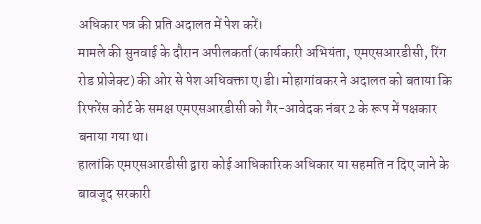अधिकार पत्र की प्रति अदालत में पेश करें।
मामले की सुनवाई के दौरान अपीलकर्ता (कार्यकारी अभियंता, एमएसआरडीसी, रिंग रोड प्रोजेक्ट) की ओर से पेश अधिवक्ता ए।डी। मोहागांवकर ने अदालत को बताया कि रिफरेंस कोर्ट के समक्ष एमएसआरडीसी को गैर-आवेदक नंबर 2 के रूप में पक्षकार बनाया गया था।
हालांकि एमएसआरडीसी द्वारा कोई आधिकारिक अधिकार या सहमति न दिए जाने के बावजूद सरकारी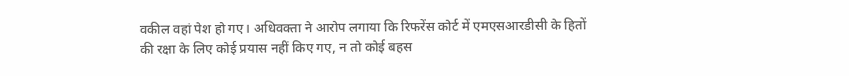वकील वहां पेश हो गए। अधिवक्ता ने आरोप लगाया कि रिफरेंस कोर्ट में एमएसआरडीसी के हितों की रक्षा के लिए कोई प्रयास नहीं किए गए, न तो कोई बहस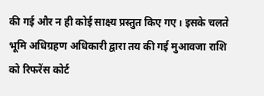की गई और न ही कोई साक्ष्य प्रस्तुत किए गए। इसके चलते भूमि अधिग्रहण अधिकारी द्वारा तय की गई मुआवजा राशि को रिफरेंस कोर्ट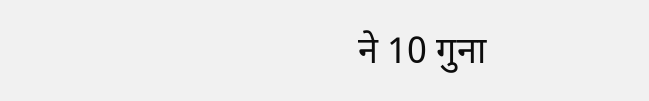ने 10 गुना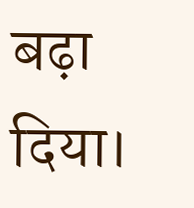बढ़ा दिया।